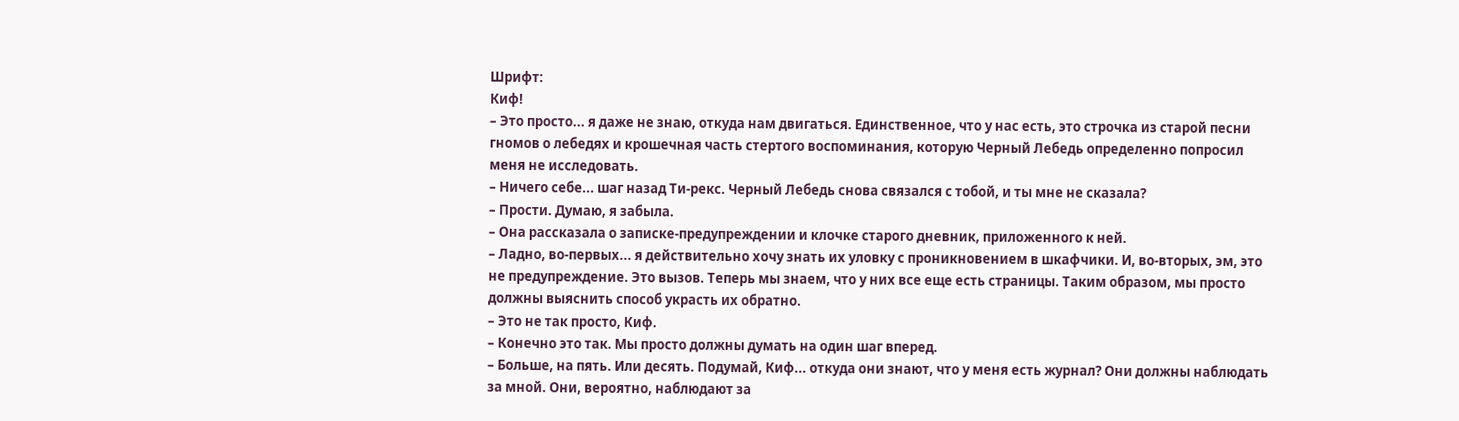Шрифт:
Киф!
– Это просто... я даже не знаю, откуда нам двигаться. Единственное, что у нас есть, это строчка из старой песни гномов о лебедях и крошечная часть стертого воспоминания, которую Черный Лебедь определенно попросил меня не исследовать.
– Ничего себе... шаг назад Ти-рекс. Черный Лебедь снова связался с тобой, и ты мне не сказала?
– Прости. Думаю, я забыла.
– Она рассказала о записке-предупреждении и клочке старого дневник, приложенного к ней.
– Ладно, во-первых... я действительно хочу знать их уловку с проникновением в шкафчики. И, во-вторых, эм, это не предупреждение. Это вызов. Теперь мы знаем, что у них все еще есть страницы. Таким образом, мы просто должны выяснить способ украсть их обратно.
– Это не так просто, Киф.
– Конечно это так. Мы просто должны думать на один шаг вперед.
– Больше, на пять. Или десять. Подумай, Киф... откуда они знают, что у меня есть журнал? Они должны наблюдать за мной. Они, вероятно, наблюдают за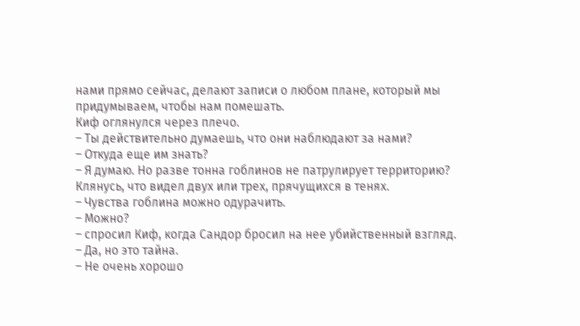нами прямо сейчас, делают записи о любом плане, который мы придумываем, чтобы нам помешать.
Киф оглянулся через плечо.
– Ты действительно думаешь, что они наблюдают за нами?
– Откуда еще им знать?
– Я думаю. Но разве тонна гоблинов не патрулирует территорию? Клянусь, что видел двух или трех, прячущихся в тенях.
– Чувства гоблина можно одурачить.
– Можно?
– спросил Киф, когда Сандор бросил на нее убийственный взгляд.
– Да, но это тайна.
– Не очень хорошо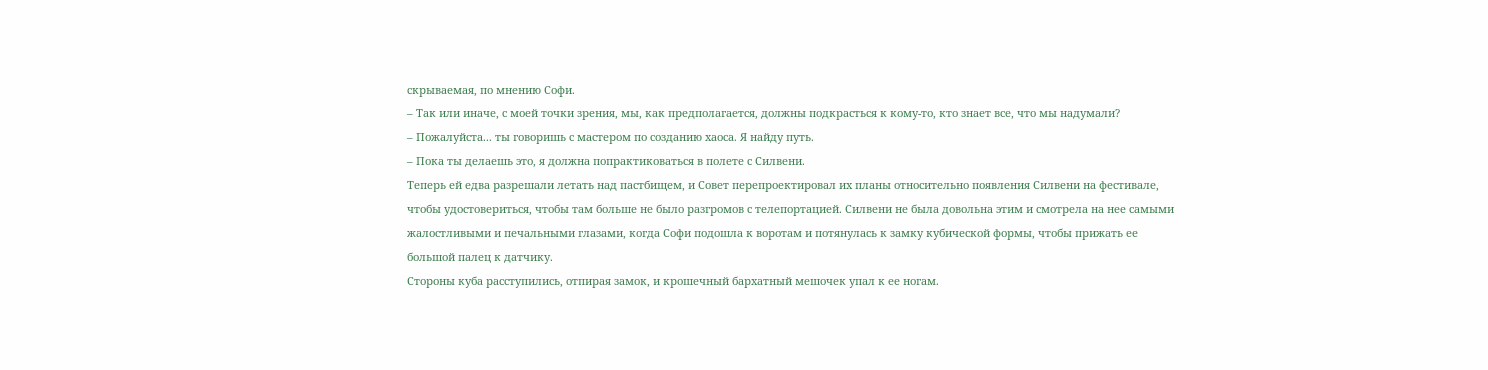скрываемая, по мнению Софи.
– Так или иначе, с моей точки зрения, мы, как предполагается, должны подкрасться к кому-то, кто знает все, что мы надумали?
– Пожалуйста... ты говоришь с мастером по созданию хаоса. Я найду путь.
– Пока ты делаешь это, я должна попрактиковаться в полете с Силвени.
Теперь ей едва разрешали летать над пастбищем, и Совет перепроектировал их планы относительно появления Силвени на фестивале, чтобы удостовериться, чтобы там больше не было разгромов с телепортацией. Силвени не была довольна этим и смотрела на нее самыми жалостливыми и печальными глазами, когда Софи подошла к воротам и потянулась к замку кубической формы, чтобы прижать ее большой палец к датчику.
Стороны куба расступились, отпирая замок, и крошечный бархатный мешочек упал к ее ногам.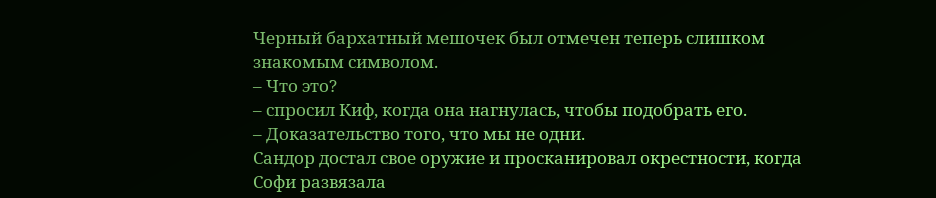Черный бархатный мешочек был отмечен теперь слишком знакомым символом.
– Что это?
– спросил Киф, когда она нагнулась, чтобы подобрать его.
– Доказательство того, что мы не одни.
Сандор достал свое оружие и просканировал окрестности, когда Софи развязала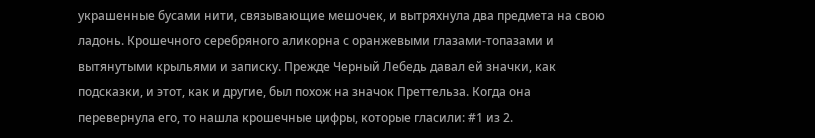украшенные бусами нити, связывающие мешочек, и вытряхнула два предмета на свою ладонь. Крошечного серебряного аликорна с оранжевыми глазами-топазами и вытянутыми крыльями и записку. Прежде Черный Лебедь давал ей значки, как подсказки, и этот, как и другие, был похож на значок Преттельза. Когда она перевернула его, то нашла крошечные цифры, которые гласили: #1 из 2.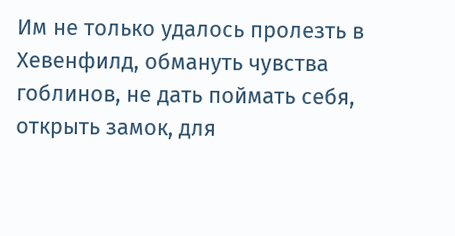Им не только удалось пролезть в Хевенфилд, обмануть чувства гоблинов, не дать поймать себя, открыть замок, для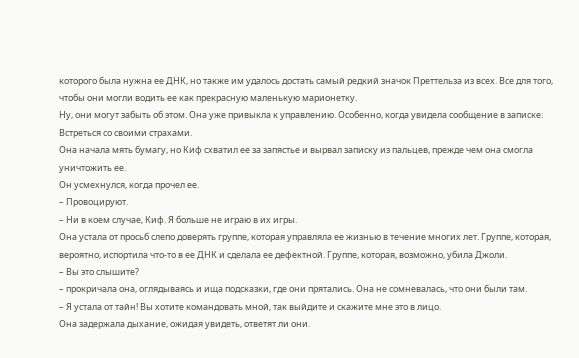которого была нужна ее ДНК, но также им удалось достать самый редкий значок Преттельза из всех. Все для того, чтобы они могли водить ее как прекрасную маленькую марионетку.
Ну, они могут забыть об этом. Она уже привыкла к управлению. Особенно, когда увидела сообщение в записке:
Встреться со своими страхами.
Она начала мять бумагу, но Киф схватил ее за запястье и вырвал записку из пальцев, прежде чем она смогла уничтожить ее.
Он усмехнулся, когда прочел ее.
– Провоцируют.
– Ни в коем случае, Киф. Я больше не играю в их игры.
Она устала от просьб слепо доверять группе, которая управляла ее жизнью в течение многих лет. Группе, которая, вероятно, испортила что-то в ее ДНК и сделала ее дефектной. Группе, которая, возможно, убила Джоли.
– Вы это слышите?
– прокричала она, оглядываясь и ища подсказки, где они прятались. Она не сомневалась, что они были там.
– Я устала от тайн! Вы хотите командовать мной, так выйдите и скажите мне это в лицо.
Она задержала дыхание, ожидая увидеть, ответят ли они.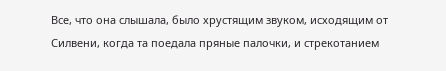Все, что она слышала, было хрустящим звуком, исходящим от Силвени, когда та поедала пряные палочки, и стрекотанием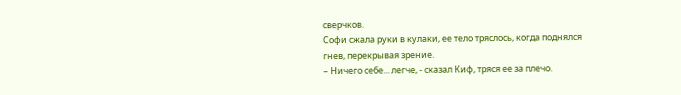сверчков.
Софи сжала руки в кулаки, ее тело тряслось, когда поднялся гнев, перекрывая зрение.
– Ничего себе... легче, - сказал Киф, тряся ее за плечо.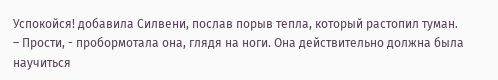Успокойся! добавила Силвени, послав порыв тепла, который растопил туман.
– Прости, - пробормотала она, глядя на ноги. Она действительно должна была научиться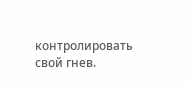контролировать свой гнев.